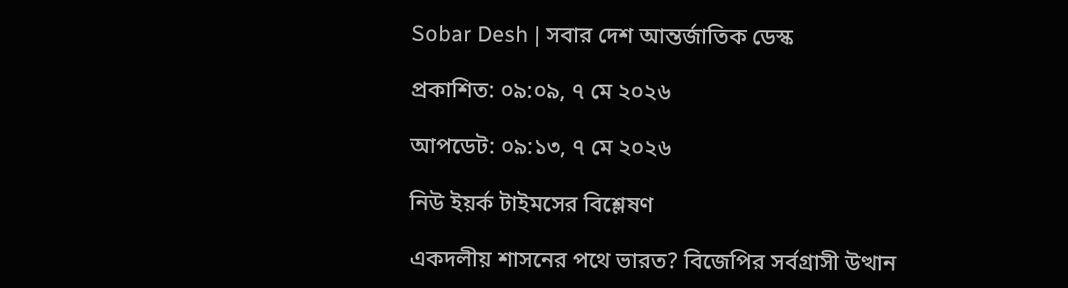Sobar Desh | সবার দেশ আন্তর্জাতিক ডেস্ক

প্রকাশিত: ০৯:০৯, ৭ মে ২০২৬

আপডেট: ০৯:১৩, ৭ মে ২০২৬

নিউ ইয়র্ক টাইমসের বিশ্লেষণ

একদলীয় শাসনের পথে ভারত? বিজেপির সর্বগ্রাসী উত্থান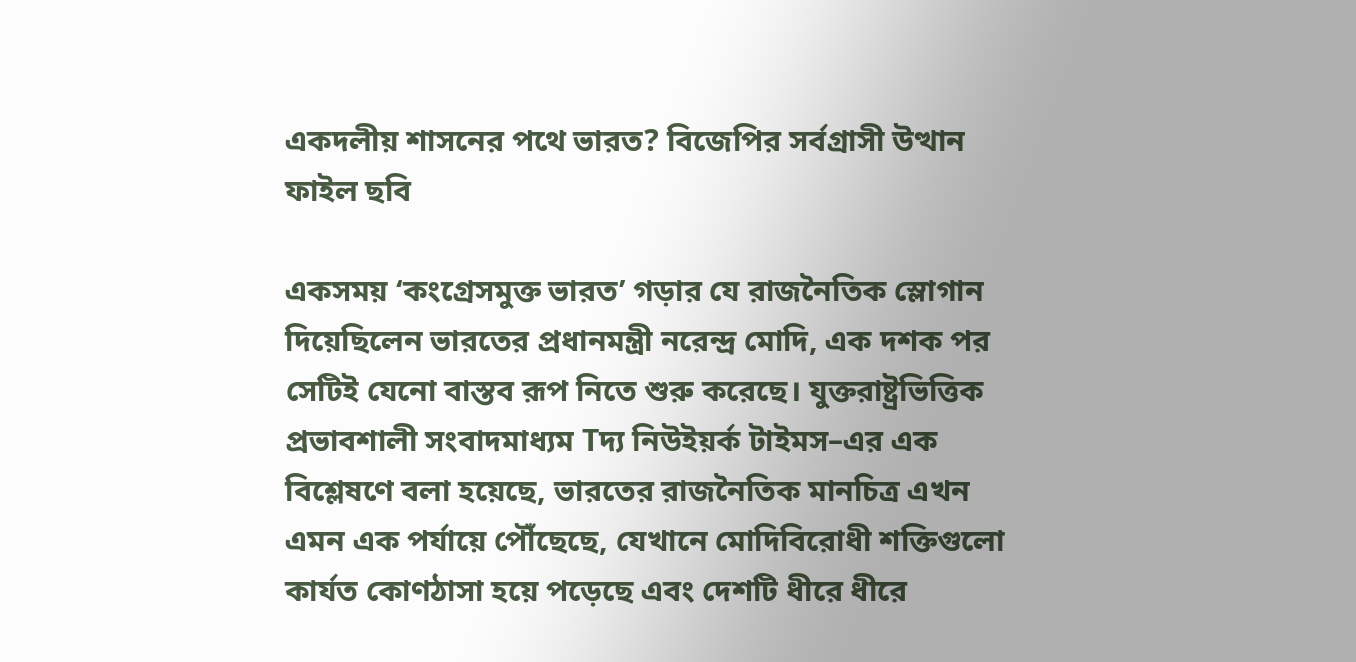একদলীয় শাসনের পথে ভারত? বিজেপির সর্বগ্রাসী উত্থান
ফাইল ছবি

একসময় ‘কংগ্রেসমুক্ত ভারত’ গড়ার যে রাজনৈতিক স্লোগান দিয়েছিলেন ভারতের প্রধানমন্ত্রী নরেন্দ্র মোদি, এক দশক পর সেটিই যেনো বাস্তব রূপ নিতে শুরু করেছে। যুক্তরাষ্ট্রভিত্তিক প্রভাবশালী সংবাদমাধ্যম Tদ্য নিউইয়র্ক টাইমস–এর এক বিশ্লেষণে বলা হয়েছে, ভারতের রাজনৈতিক মানচিত্র এখন এমন এক পর্যায়ে পৌঁছেছে, যেখানে মোদিবিরোধী শক্তিগুলো কার্যত কোণঠাসা হয়ে পড়েছে এবং দেশটি ধীরে ধীরে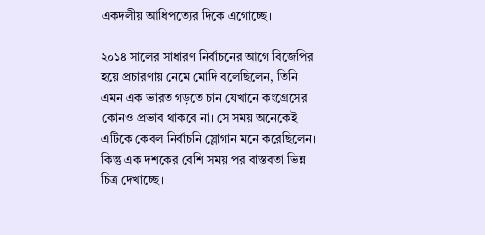একদলীয় আধিপত্যের দিকে এগোচ্ছে।

২০১৪ সালের সাধারণ নির্বাচনের আগে বিজেপির হয়ে প্রচারণায় নেমে মোদি বলেছিলেন, তিনি এমন এক ভারত গড়তে চান যেখানে কংগ্রেসের কোনও প্রভাব থাকবে না। সে সময় অনেকেই এটিকে কেবল নির্বাচনি স্লোগান মনে করেছিলেন। কিন্তু এক দশকের বেশি সময় পর বাস্তবতা ভিন্ন চিত্র দেখাচ্ছে।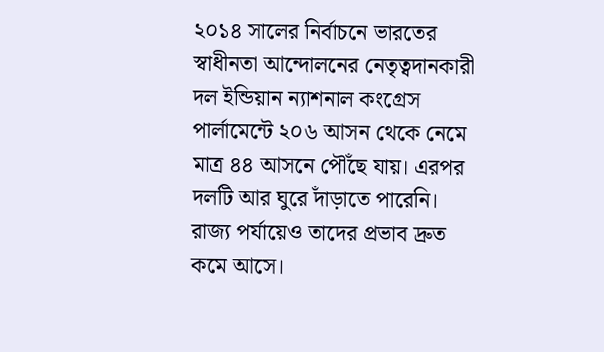২০১৪ সালের নির্বাচনে ভারতের স্বাধীনতা আন্দোলনের নেতৃত্বদানকারী দল ইন্ডিয়ান ন্যাশনাল কংগ্রেস পার্লামেন্টে ২০৬ আসন থেকে নেমে মাত্র ৪৪ আসনে পৌঁছে যায়। এরপর দলটি আর ঘুরে দাঁড়াতে পারেনি। রাজ্য পর্যায়েও তাদের প্রভাব দ্রুত কমে আসে।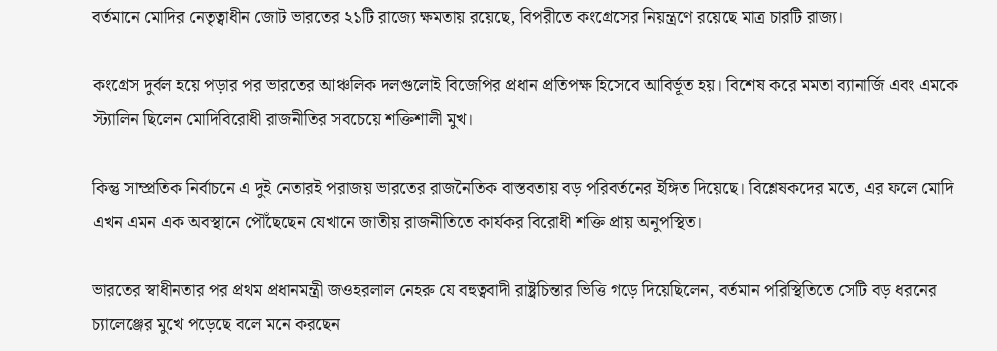বর্তমানে মোদির নেতৃত্বাধীন জোট ভারতের ২১টি রাজ্যে ক্ষমতায় রয়েছে, বিপরীতে কংগ্রেসের নিয়ন্ত্রণে রয়েছে মাত্র চারটি রাজ্য।

কংগ্রেস দুর্বল হয়ে পড়ার পর ভারতের আঞ্চলিক দলগুলোই বিজেপির প্রধান প্রতিপক্ষ হিসেবে আবির্ভূত হয়। বিশেষ করে মমতা ব্যানার্জি এবং এমকে স্ট্যালিন ছিলেন মোদিবিরোধী রাজনীতির সবচেয়ে শক্তিশালী মুখ।

কিন্তু সাম্প্রতিক নির্বাচনে এ দুই নেতারই পরাজয় ভারতের রাজনৈতিক বাস্তবতায় বড় পরিবর্তনের ইঙ্গিত দিয়েছে। বিশ্লেষকদের মতে, এর ফলে মোদি এখন এমন এক অবস্থানে পৌঁছেছেন যেখানে জাতীয় রাজনীতিতে কার্যকর বিরোধী শক্তি প্রায় অনুপস্থিত।

ভারতের স্বাধীনতার পর প্রথম প্রধানমন্ত্রী জওহরলাল নেহরু যে বহুত্ববাদী রাষ্ট্রচিন্তার ভিত্তি গড়ে দিয়েছিলেন, বর্তমান পরিস্থিতিতে সেটি বড় ধরনের চ্যালেঞ্জের মুখে পড়েছে বলে মনে করছেন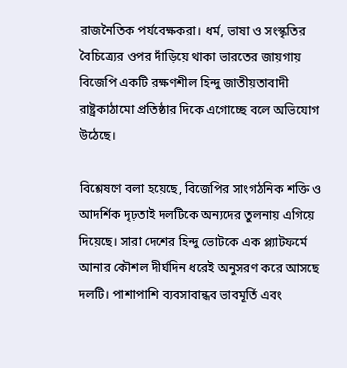রাজনৈতিক পর্যবেক্ষকরা। ধর্ম, ভাষা ও সংস্কৃতির বৈচিত্র্যের ওপর দাঁড়িয়ে থাকা ভারতের জায়গায় বিজেপি একটি রক্ষণশীল হিন্দু জাতীয়তাবাদী রাষ্ট্রকাঠামো প্রতিষ্ঠার দিকে এগোচ্ছে বলে অভিযোগ উঠেছে।

বিশ্লেষণে বলা হয়েছে, বিজেপির সাংগঠনিক শক্তি ও আদর্শিক দৃঢ়তাই দলটিকে অন্যদের তুলনায় এগিয়ে দিয়েছে। সারা দেশের হিন্দু ভোটকে এক প্ল্যাটফর্মে আনার কৌশল দীর্ঘদিন ধরেই অনুসরণ করে আসছে দলটি। পাশাপাশি ব্যবসাবান্ধব ভাবমূর্তি এবং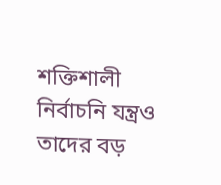শক্তিশালী নির্বাচনি যন্ত্রও তাদের বড়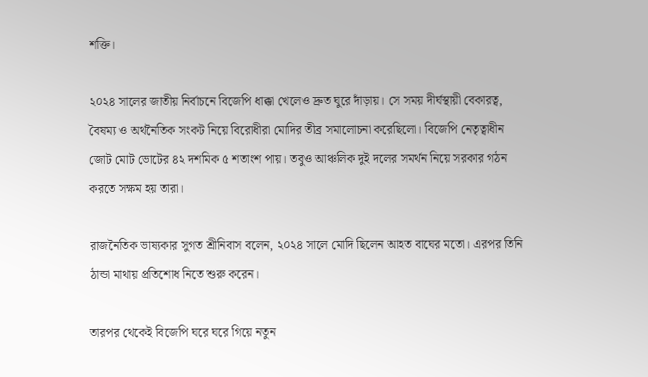শক্তি।

২০২৪ সালের জাতীয় নির্বাচনে বিজেপি ধাক্কা খেলেও দ্রুত ঘুরে দাঁড়ায়। সে সময় দীর্ঘস্থায়ী বেকারত্ব, বৈষম্য ও অর্থনৈতিক সংকট নিয়ে বিরোধীরা মোদির তীব্র সমালোচনা করেছিলো। বিজেপি নেতৃত্বাধীন জোট মোট ভোটের ৪২ দশমিক ৫ শতাংশ পায়। তবুও আঞ্চলিক দুই দলের সমর্থন নিয়ে সরকার গঠন করতে সক্ষম হয় তারা।

রাজনৈতিক ভাষ্যকার সুগত শ্রীনিবাস বলেন, ২০২৪ সালে মোদি ছিলেন আহত বাঘের মতো। এরপর তিনি ঠান্ডা মাথায় প্রতিশোধ নিতে শুরু করেন।

তারপর থেকেই বিজেপি ঘরে ঘরে গিয়ে নতুন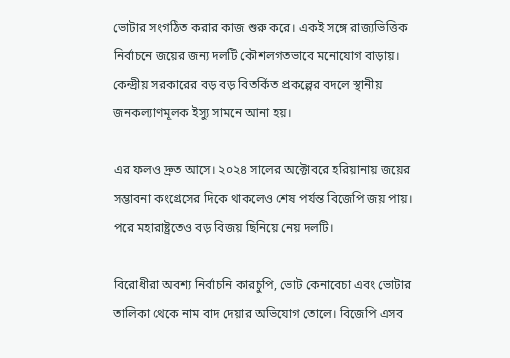ভোটার সংগঠিত করার কাজ শুরু করে। একই সঙ্গে রাজ্যভিত্তিক নির্বাচনে জয়ের জন্য দলটি কৌশলগতভাবে মনোযোগ বাড়ায়। কেন্দ্রীয় সরকারের বড় বড় বিতর্কিত প্রকল্পের বদলে স্থানীয় জনকল্যাণমূলক ইস্যু সামনে আনা হয়।

এর ফলও দ্রুত আসে। ২০২৪ সালের অক্টোবরে হরিয়ানায় জয়ের সম্ভাবনা কংগ্রেসের দিকে থাকলেও শেষ পর্যন্ত বিজেপি জয় পায়। পরে মহারাষ্ট্রতেও বড় বিজয় ছিনিয়ে নেয় দলটি।

বিরোধীরা অবশ্য নির্বাচনি কারচুপি, ভোট কেনাবেচা এবং ভোটার তালিকা থেকে নাম বাদ দেয়ার অভিযোগ তোলে। বিজেপি এসব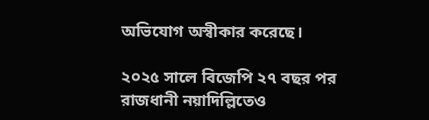অভিযোগ অস্বীকার করেছে।

২০২৫ সালে বিজেপি ২৭ বছর পর রাজধানী নয়াদিল্লিতেও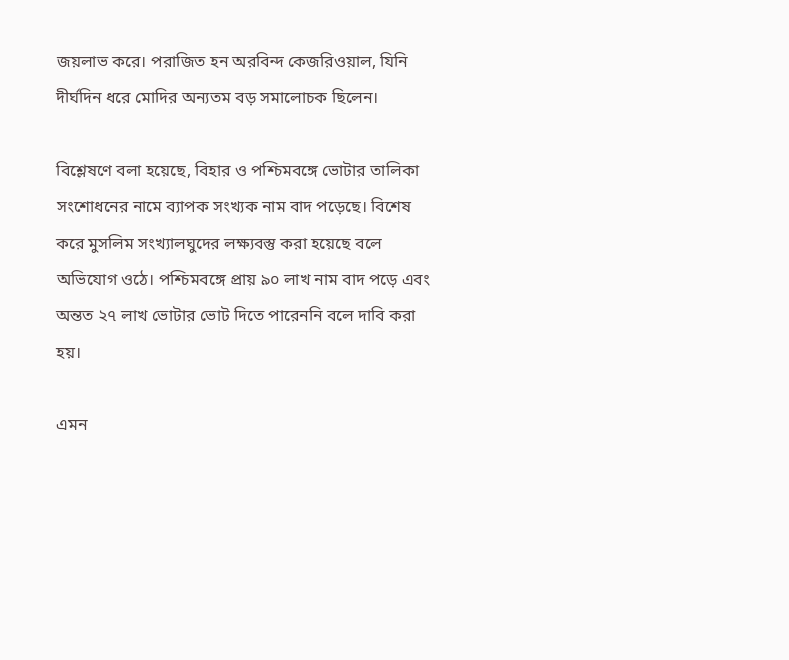জয়লাভ করে। পরাজিত হন অরবিন্দ কেজরিওয়াল, যিনি দীর্ঘদিন ধরে মোদির অন্যতম বড় সমালোচক ছিলেন।

বিশ্লেষণে বলা হয়েছে, বিহার ও পশ্চিমবঙ্গে ভোটার তালিকা সংশোধনের নামে ব্যাপক সংখ্যক নাম বাদ পড়েছে। বিশেষ করে মুসলিম সংখ্যালঘুদের লক্ষ্যবস্তু করা হয়েছে বলে অভিযোগ ওঠে। পশ্চিমবঙ্গে প্রায় ৯০ লাখ নাম বাদ পড়ে এবং অন্তত ২৭ লাখ ভোটার ভোট দিতে পারেননি বলে দাবি করা হয়।

এমন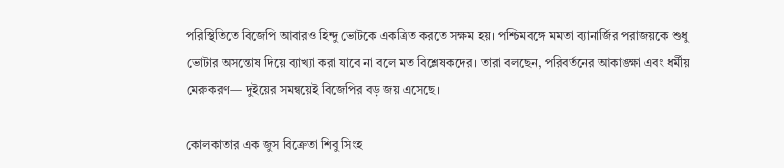পরিস্থিতিতে বিজেপি আবারও হিন্দু ভোটকে একত্রিত করতে সক্ষম হয়। পশ্চিমবঙ্গে মমতা ব্যানার্জির পরাজয়কে শুধু ভোটার অসন্তোষ দিয়ে ব্যাখ্যা করা যাবে না বলে মত বিশ্লেষকদের। তারা বলছেন, পরিবর্তনের আকাঙ্ক্ষা এবং ধর্মীয় মেরুকরণ— দুইয়ের সমন্বয়েই বিজেপির বড় জয় এসেছে।

কোলকাতার এক জুস বিক্রেতা শিবু সিংহ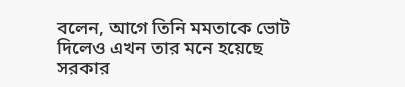বলেন, আগে তিনি মমতাকে ভোট দিলেও এখন তার মনে হয়েছে সরকার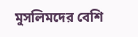মুসলিমদের বেশি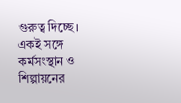গুরুত্ব দিচ্ছে। একই সঙ্গে কর্মসংস্থান ও শিল্পায়নের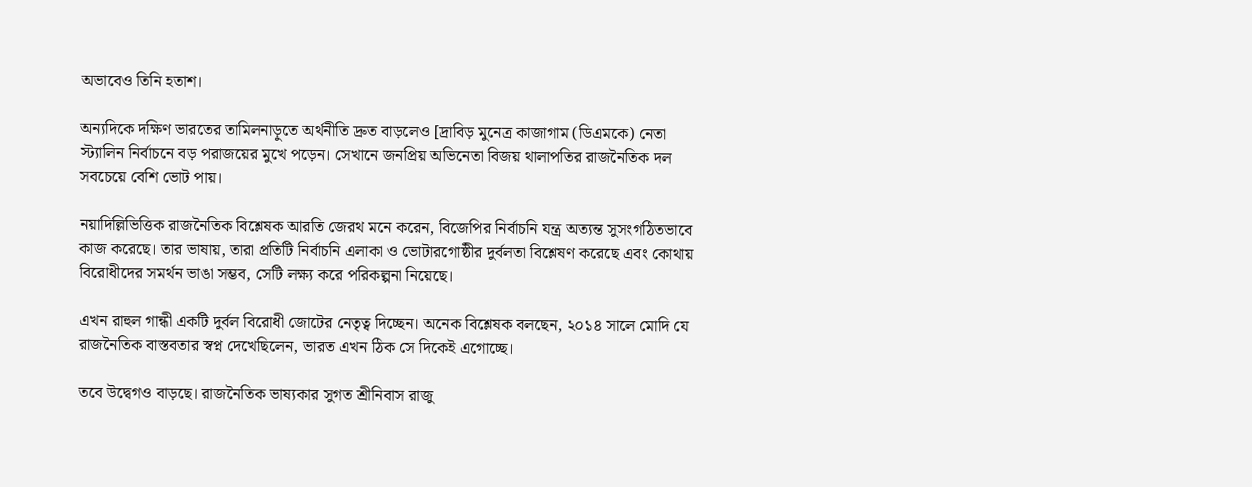অভাবেও তিনি হতাশ।

অন্যদিকে দক্ষিণ ভারতের তামিলনাড়ুতে অর্থনীতি দ্রুত বাড়লেও [দ্রাবিড় মুনেত্র কাজাগাম (ডিএমকে) নেতা স্ট্যালিন নির্বাচনে বড় পরাজয়ের মুখে পড়েন। সেখানে জনপ্রিয় অভিনেতা বিজয় থালাপতির রাজনৈতিক দল সবচেয়ে বেশি ভোট পায়।

নয়াদিল্লিভিত্তিক রাজনৈতিক বিশ্লেষক আরতি জেরথ মনে করেন, বিজেপির নির্বাচনি যন্ত্র অত্যন্ত সুসংগঠিতভাবে কাজ করেছে। তার ভাষায়, তারা প্রতিটি নির্বাচনি এলাকা ও ভোটারগোষ্ঠীর দুর্বলতা বিশ্লেষণ করেছে এবং কোথায় বিরোধীদের সমর্থন ভাঙা সম্ভব, সেটি লক্ষ্য করে পরিকল্পনা নিয়েছে।

এখন রাহুল গান্ধী একটি দুর্বল বিরোধী জোটের নেতৃত্ব দিচ্ছেন। অনেক বিশ্লেষক বলছেন, ২০১৪ সালে মোদি যে রাজনৈতিক বাস্তবতার স্বপ্ন দেখেছিলেন, ভারত এখন ঠিক সে দিকেই এগোচ্ছে।

তবে উদ্বেগও বাড়ছে। রাজনৈতিক ভাষ্যকার সুগত শ্রীনিবাস রাজু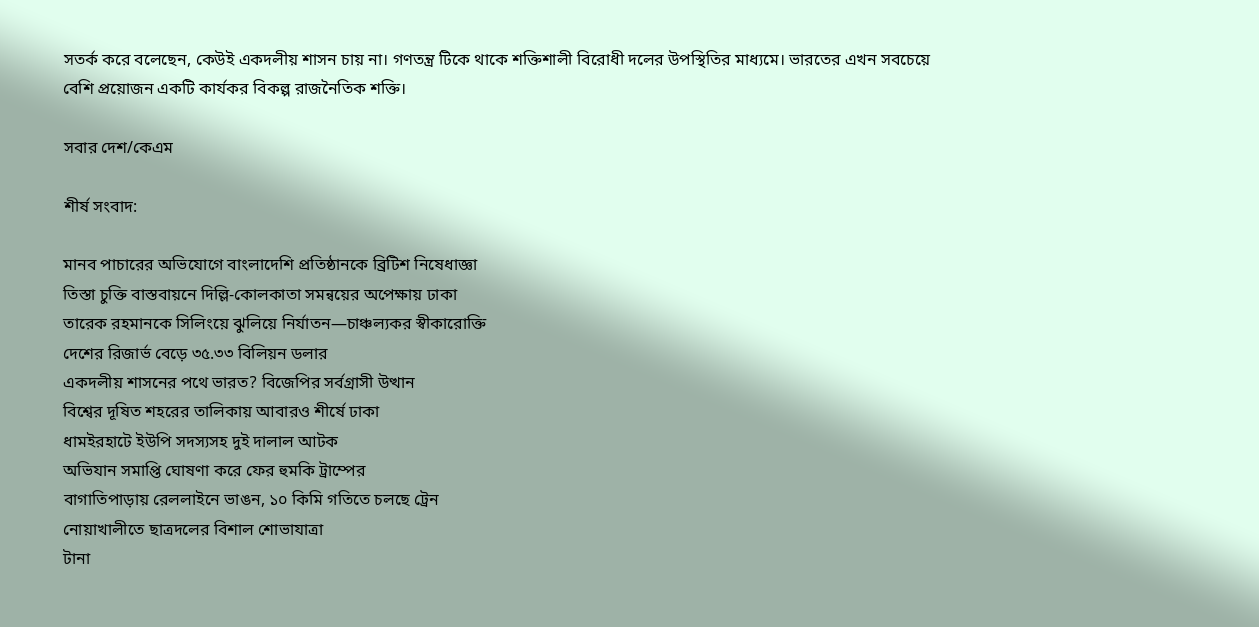সতর্ক করে বলেছেন, কেউই একদলীয় শাসন চায় না। গণতন্ত্র টিকে থাকে শক্তিশালী বিরোধী দলের উপস্থিতির মাধ্যমে। ভারতের এখন সবচেয়ে বেশি প্রয়োজন একটি কার্যকর বিকল্প রাজনৈতিক শক্তি।

সবার দেশ/কেএম

শীর্ষ সংবাদ:

মানব পাচারের অভিযোগে বাংলাদেশি প্রতিষ্ঠানকে ব্রিটিশ নিষেধাজ্ঞা
তিস্তা চুক্তি বাস্তবায়নে দিল্লি-কোলকাতা সমন্বয়ের অপেক্ষায় ঢাকা
তারেক রহমানকে সিলিংয়ে ঝুলিয়ে নির্যাতন—চাঞ্চল্যকর স্বীকারোক্তি
দেশের রিজার্ভ বেড়ে ৩৫.৩৩ বিলিয়ন ডলার
একদলীয় শাসনের পথে ভারত? বিজেপির সর্বগ্রাসী উত্থান
বিশ্বের দূষিত শহরের তালিকায় আবারও শীর্ষে ঢাকা
ধামইরহাটে ইউপি সদস্যসহ দুই দালাল আটক
অভিযান সমাপ্তি ঘোষণা করে ফের হুমকি ট্রাম্পের
বাগাতিপাড়ায় রেললাইনে ভাঙন, ১০ কিমি গতিতে চলছে ট্রেন
নোয়াখালীতে ছাত্রদলের বিশাল শোভাযাত্রা
টানা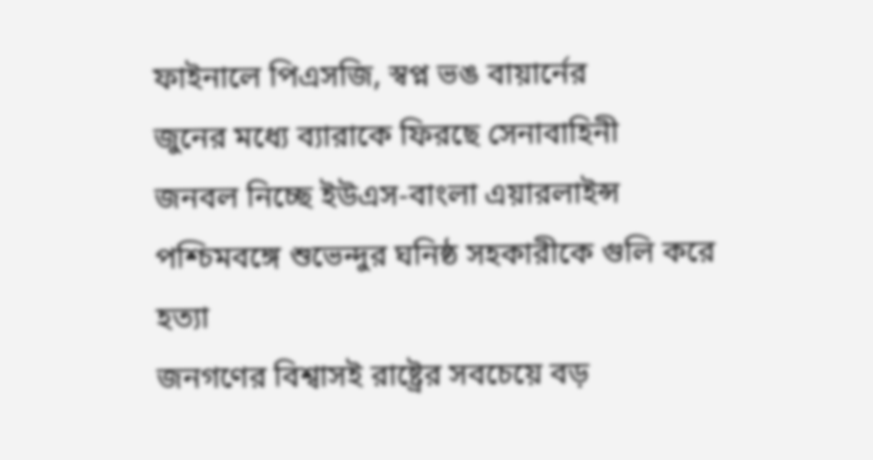ফাইনালে পিএসজি, স্বপ্ন ভঙ বায়ার্নের
জুনের মধ্যে ব্যারাকে ফিরছে সেনাবাহিনী
জনবল নিচ্ছে ইউএস-বাংলা এয়ারলাইন্স
পশ্চিমবঙ্গে শুভেন্দুর ঘনিষ্ঠ সহকারীকে গুলি করে হত্যা
জনগণের বিশ্বাসই রাষ্ট্রের সবচেয়ে বড়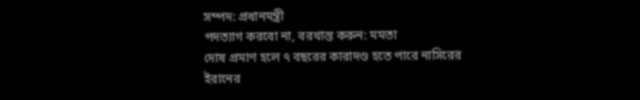সম্পদ: প্রধানমন্ত্রী
পদত্যাগ করবো না, বরখাস্ত করুন: মমতা
দোষ প্রমাণ হলে ৭ বছরের কারাদণ্ড হতে পারে নাসিরের
ইরানের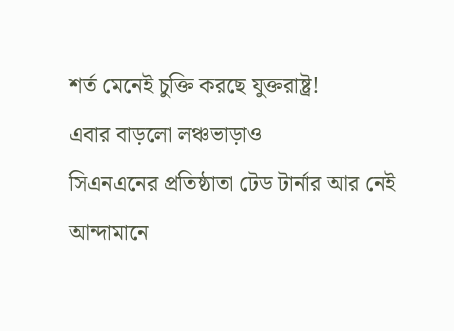শর্ত মেনেই চুক্তি করছে যুক্তরাষ্ট্র!
এবার বাড়লো লঞ্চভাড়াও
সিএনএনের প্রতিষ্ঠাতা টেড টার্নার আর নেই
আন্দামানে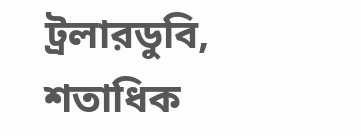ট্রলারডুবি, শতাধিক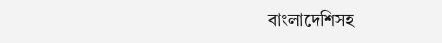বাংলাদেশিসহ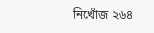নিখোঁজ ২৬৪